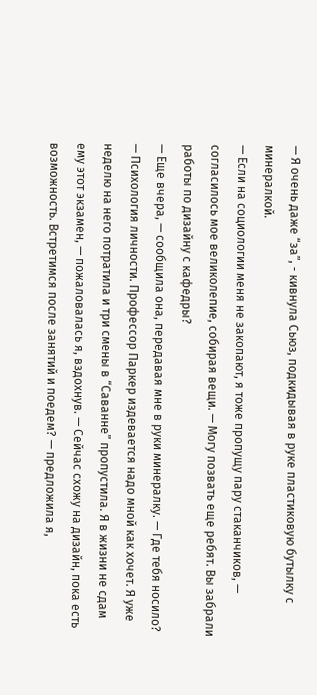— Я очень даже “за”, - кивнула Сьюз, подкидывая в руке пластиковую бутылку с минералкой.
— Если на социологии меня не закопают, я тоже пропущу пару стаканчиков, — согласилось мое великолепие, собирая вещи. — Могу позвать еще ребят. Вы забрали работы по дизайну с кафедры?
— Еще вчера, — сообщила она, передавая мне в руки минералку. — Где тебя носило?
— Психология личности. Профессор Паркер издевается надо мной как хочет. Я уже неделю на него потратила и три смены в “Саванне” пропустила. Я в жизни не сдам ему этот экзамен, — пожаловалась я, вздохнув. — Сейчас схожу на дизайн, пока есть возможность. Встретимся после занятий и поедем? — предложила я,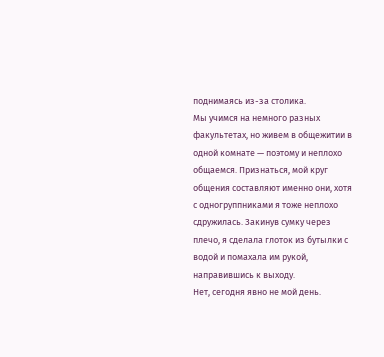поднимаясь из-за столика.
Мы учимся на немного разных факультетах, но живем в общежитии в одной комнате — поэтому и неплохо общаемся. Признаться, мой круг общения составляют именно они, хотя с одногруппниками я тоже неплохо сдружилась. Закинув сумку через плечо, я сделала глоток из бутылки с водой и помахала им рукой, направившись к выходу.
Нет, сегодня явно не мой день.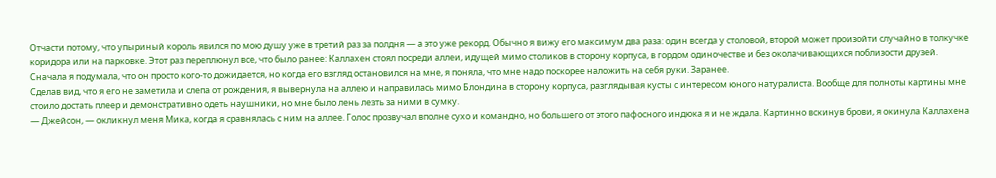Отчасти потому, что упыриный король явился по мою душу уже в третий раз за полдня — а это уже рекорд. Обычно я вижу его максимум два раза: один всегда у столовой, второй может произойти случайно в толкучке коридора или на парковке. Этот раз переплюнул все, что было ранее: Каллахен стоял посреди аллеи, идущей мимо столиков в сторону корпуса, в гордом одиночестве и без околачивающихся поблизости друзей. Сначала я подумала, что он просто кого-то дожидается, но когда его взгляд остановился на мне, я поняла, что мне надо поскорее наложить на себя руки. Заранее.
Сделав вид, что я его не заметила и слепа от рождения, я вывернула на аллею и направилась мимо Блондина в сторону корпуса, разглядывая кусты с интересом юного натуралиста. Вообще для полноты картины мне стоило достать плеер и демонстративно одеть наушники, но мне было лень лезть за ними в сумку.
— Джейсон, — окликнул меня Мика, когда я сравнялась с ним на аллее. Голос прозвучал вполне сухо и командно, но большего от этого пафосного индюка я и не ждала. Картинно вскинув брови, я окинула Каллахена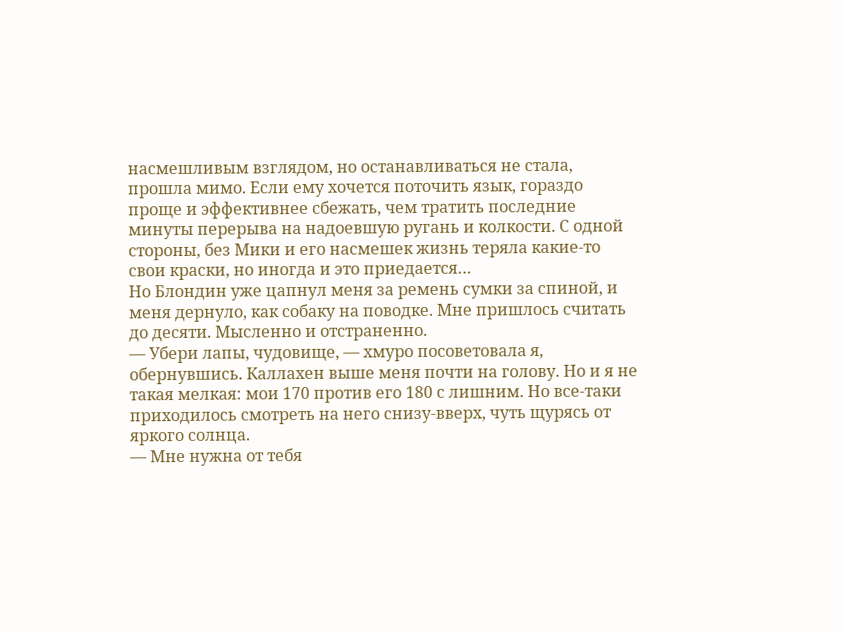насмешливым взглядом, но останавливаться не стала, прошла мимо. Если ему хочется поточить язык, гораздо проще и эффективнее сбежать, чем тратить последние минуты перерыва на надоевшую ругань и колкости. С одной стороны, без Мики и его насмешек жизнь теряла какие-то свои краски, но иногда и это приедается…
Но Блондин уже цапнул меня за ремень сумки за спиной, и меня дернуло, как собаку на поводке. Мне пришлось считать до десяти. Мысленно и отстраненно.
— Убери лапы, чудовище, — хмуро посоветовала я, обернувшись. Каллахен выше меня почти на голову. Но и я не такая мелкая: мои 170 против его 180 с лишним. Но все-таки приходилось смотреть на него снизу-вверх, чуть щурясь от яркого солнца.
— Мне нужна от тебя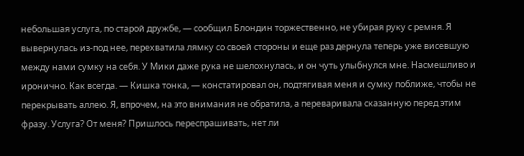небольшая услуга, по старой дружбе, — сообщил Блондин торжественно, не убирая руку с ремня. Я вывернулась из-под нее, перехватила лямку со своей стороны и еще раз дернула теперь уже висевшую между нами сумку на себя. У Мики даже рука не шелохнулась, и он чуть улыбнулся мне. Насмешливо и иронично. Как всегда. — Кишка тонка, — констатировал он, подтягивая меня и сумку поближе, чтобы не перекрывать аллею. Я, впрочем, на это внимания не обратила, а переваривала сказанную перед этим фразу. Услуга? От меня? Пришлось переспрашивать, нет ли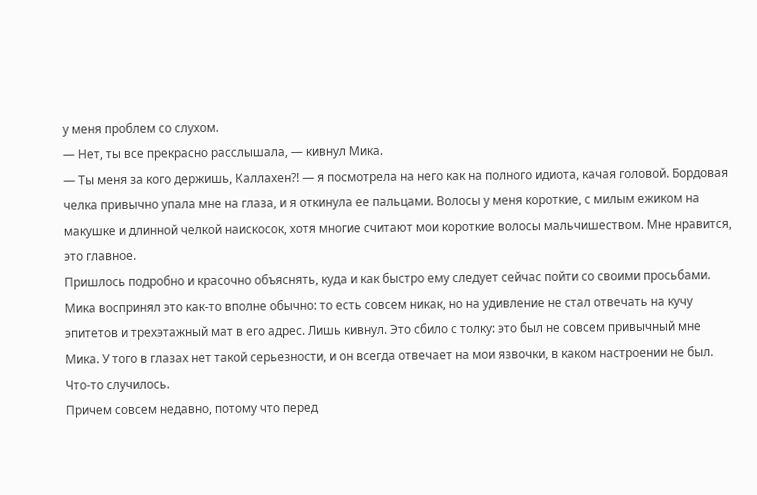у меня проблем со слухом.
— Нет, ты все прекрасно расслышала, — кивнул Мика.
— Ты меня за кого держишь, Каллахен?! — я посмотрела на него как на полного идиота, качая головой. Бордовая челка привычно упала мне на глаза, и я откинула ее пальцами. Волосы у меня короткие, с милым ежиком на макушке и длинной челкой наискосок, хотя многие считают мои короткие волосы мальчишеством. Мне нравится, это главное.
Пришлось подробно и красочно объяснять, куда и как быстро ему следует сейчас пойти со своими просьбами. Мика воспринял это как-то вполне обычно: то есть совсем никак, но на удивление не стал отвечать на кучу эпитетов и трехэтажный мат в его адрес. Лишь кивнул. Это сбило с толку: это был не совсем привычный мне Мика. У того в глазах нет такой серьезности, и он всегда отвечает на мои язвочки, в каком настроении не был.
Что-то случилось.
Причем совсем недавно, потому что перед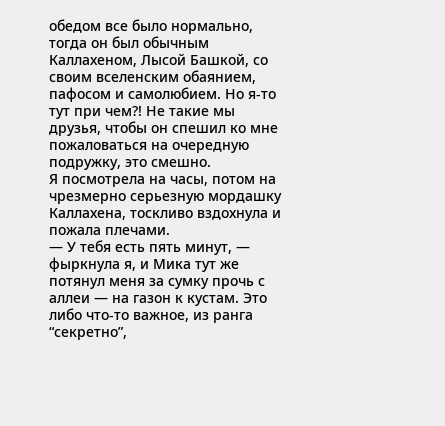обедом все было нормально, тогда он был обычным Каллахеном, Лысой Башкой, со своим вселенским обаянием, пафосом и самолюбием. Но я-то тут при чем?! Не такие мы друзья, чтобы он спешил ко мне пожаловаться на очередную подружку, это смешно.
Я посмотрела на часы, потом на чрезмерно серьезную мордашку Каллахена, тоскливо вздохнула и пожала плечами.
— У тебя есть пять минут, — фыркнула я, и Мика тут же потянул меня за сумку прочь с аллеи — на газон к кустам. Это либо что-то важное, из ранга “секретно”,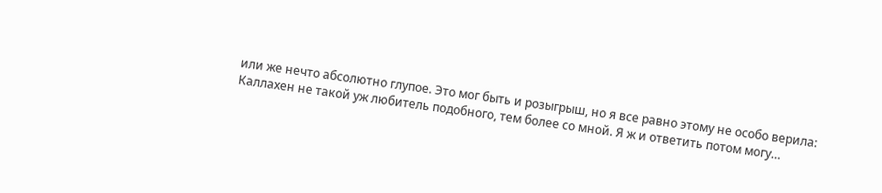или же нечто абсолютно глупое. Это мог быть и розыгрыш, но я все равно этому не особо верила: Каллахен не такой уж любитель подобного, тем более со мной. Я ж и ответить потом могу…